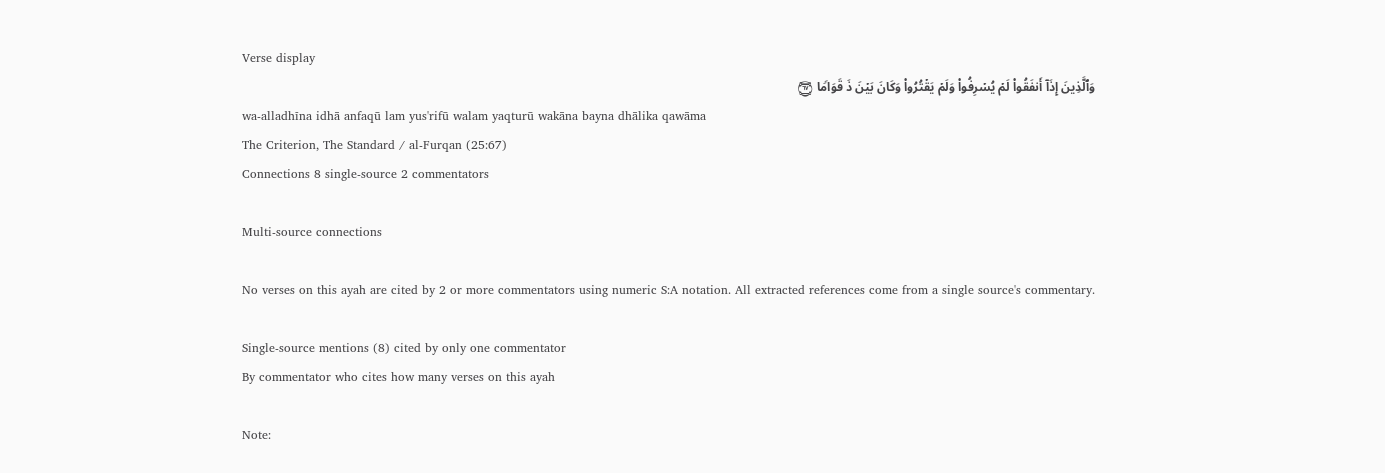Verse display
وَٱلَّذِینَ إِذَاۤ أَنفَقُوا۟ لَمۡ یُسۡرِفُوا۟ وَلَمۡ یَقۡتُرُوا۟ وَكَانَ بَیۡنَ ذَ قَوَامࣰا ۝٦٧
wa-alladhīna idhā anfaqū lam yus'rifū walam yaqturū wakāna bayna dhālika qawāma
The Criterion, The Standard / al-Furqan (25:67)
Connections 8 single-source 2 commentators

Multi-source connections

No verses on this ayah are cited by 2 or more commentators using numeric S:A notation. All extracted references come from a single source's commentary.

Single-source mentions (8) cited by only one commentator
By commentator who cites how many verses on this ayah

Note: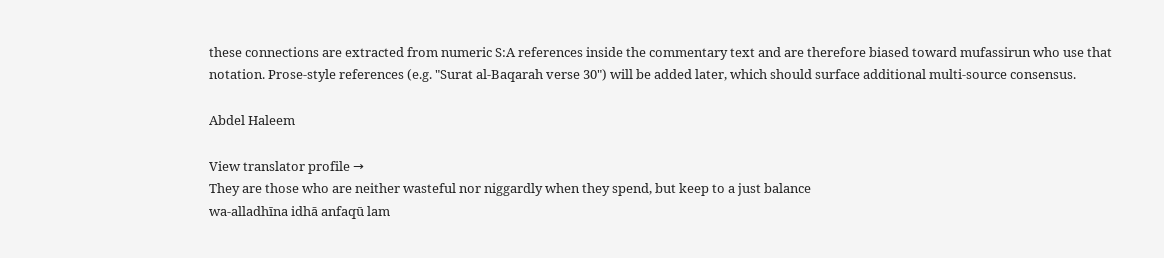these connections are extracted from numeric S:A references inside the commentary text and are therefore biased toward mufassirun who use that notation. Prose-style references (e.g. "Surat al-Baqarah verse 30") will be added later, which should surface additional multi-source consensus.

Abdel Haleem

View translator profile →
They are those who are neither wasteful nor niggardly when they spend, but keep to a just balance
wa-alladhīna idhā anfaqū lam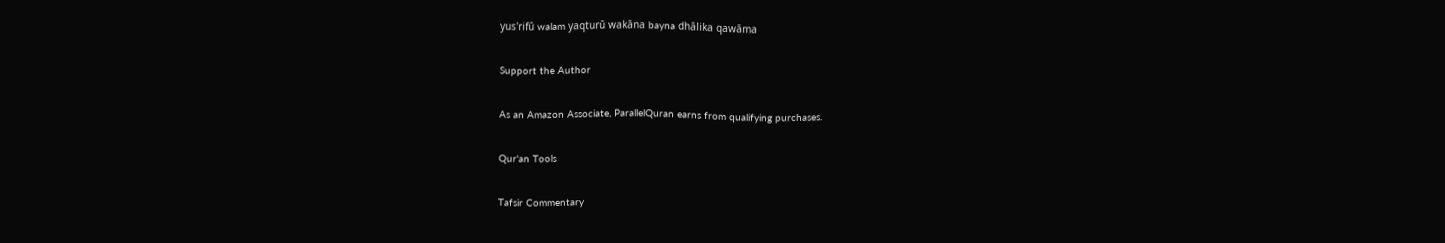yus'rifū walam yaqturū wakāna bayna dhālika qawāma

Support the Author

As an Amazon Associate, ParallelQuran earns from qualifying purchases.

Qur'an Tools

Tafsir Commentary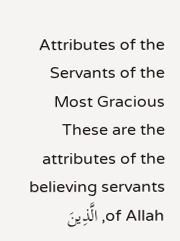Attributes of the Servants of the Most Gracious These are the attributes of the believing servants of Allah, الَّذِينَ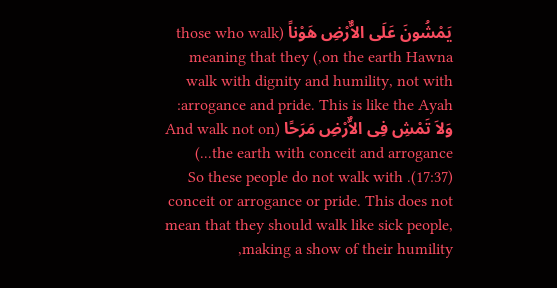يَمْشُونَ عَلَى الاٌّرْضِ هَوْناً (those who walk on the earth Hawna,) meaning that they walk with dignity and humility, not with arrogance and pride. This is like the Ayah: وَلاَ تَمْشِ فِى الاٌّرْضِ مَرَحًا (And walk not on the earth with conceit and arrogance...) (17:37). So these people do not walk with conceit or arrogance or pride. This does not mean that they should walk like sick people, making a show of their humility,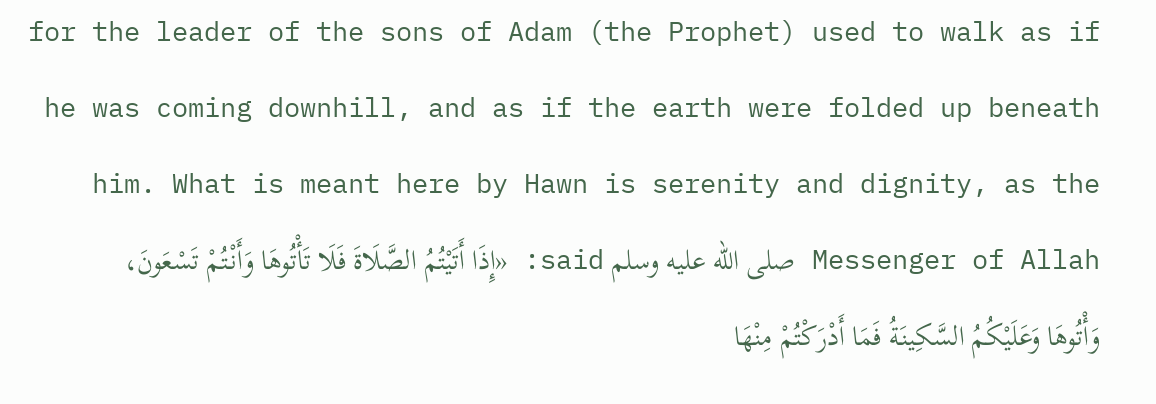for the leader of the sons of Adam (the Prophet) used to walk as if he was coming downhill, and as if the earth were folded up beneath him. What is meant here by Hawn is serenity and dignity, as the Messenger of Allah صلى الله عليه وسلم said: «إِذَا أَتَيْتُمُ الصَّلَاةَ فَلَا تَأْتُوهَا وَأَنْتُمْ تَسْعَونَ، وَأْتُوهَا وَعَلَيْكُمُ السَّكِينَةُ فَمَا أَدْرَكْتُمْ مِنْهَا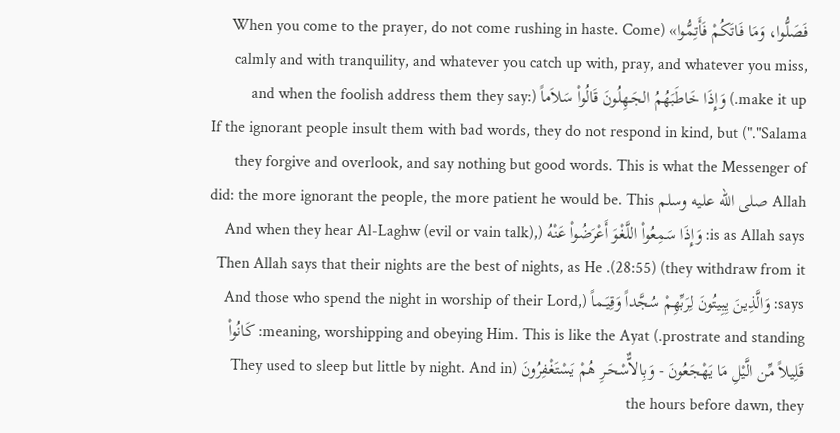فَصَلُّوا، وَمَا فَاتَكُمْ فَأَتِمُّوا» (When you come to the prayer, do not come rushing in haste. Come calmly and with tranquility, and whatever you catch up with, pray, and whatever you miss, make it up.) وَإِذَا خَاطَبَهُمُ الجَـهِلُونَ قَالُواْ سَلاَماً (and when the foolish address them they say: "Salama.") If the ignorant people insult them with bad words, they do not respond in kind, but they forgive and overlook, and say nothing but good words. This is what the Messenger of Allah صلى الله عليه وسلم did: the more ignorant the people, the more patient he would be. This is as Allah says: وَإِذَا سَمِعُواْ اللَّغْوَ أَعْرَضُواْ عَنْهُ (And when they hear Al-Laghw (evil or vain talk), they withdraw from it) (28:55). Then Allah says that their nights are the best of nights, as He says: وَالَّذِينَ يِبِيتُونَ لِرَبِّهِمْ سُجَّداً وَقِيَـماً (And those who spend the night in worship of their Lord, prostrate and standing.) meaning, worshipping and obeying Him. This is like the Ayat: كَانُواْ قَلِيلاً مِّن الَّيْلِ مَا يَهْجَعُونَ - وَبِالاٌّسْحَـرِ هُمْ يَسْتَغْفِرُونَ (They used to sleep but little by night. And in the hours before dawn, they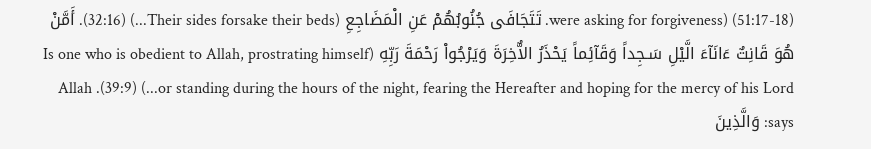were asking for forgiveness) (51:17-18). تَتَجَافَى جُنُوبُهُمْ عَنِ الْمَضَاجِعِ (Their sides forsake their beds...) (32:16). أَمَّنْ هُوَ قَانِتٌ ءَانَآءَ الَّيْلِ سَـجِداً وَقَآئِماً يَحْذَرُ الاٌّخِرَةَ وَيَرْجُواْ رَحْمَةَ رَبِّهِ (Is one who is obedient to Allah, prostrating himself or standing during the hours of the night, fearing the Hereafter and hoping for the mercy of his Lord...) (39:9). Allah says: وَالَّذِينَ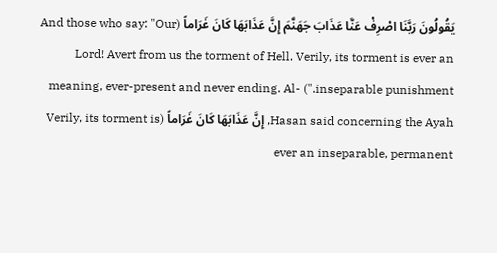يَقُولُونَ رَبَّنَا اصْرِفْ عَنَّا عَذَابَ جَهَنَّمَ إِنَّ عَذَابَهَا كَانَ غَرَاماً (And those who say: "Our Lord! Avert from us the torment of Hell. Verily, its torment is ever an inseparable punishment.") meaning, ever-present and never ending. Al-Hasan said concerning the Ayah, إِنَّ عَذَابَهَا كَانَ غَرَاماً (Verily, its torment is ever an inseparable, permanent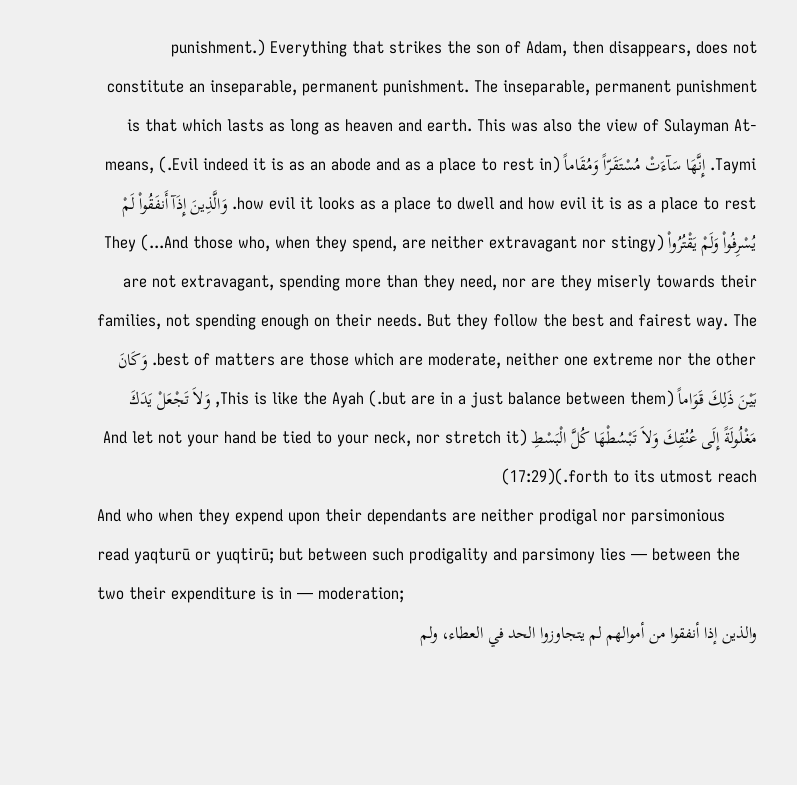punishment.) Everything that strikes the son of Adam, then disappears, does not constitute an inseparable, permanent punishment. The inseparable, permanent punishment is that which lasts as long as heaven and earth. This was also the view of Sulayman At-Taymi. إِنَّهَا سَآءَتْ مُسْتَقَرّاً وَمُقَاماً (Evil indeed it is as an abode and as a place to rest in.) means, how evil it looks as a place to dwell and how evil it is as a place to rest. وَالَّذِينَ إِذَآ أَنفَقُواْ لَمْ يُسْرِفُواْ وَلَمْ يَقْتُرُواْ (And those who, when they spend, are neither extravagant nor stingy...) They are not extravagant, spending more than they need, nor are they miserly towards their families, not spending enough on their needs. But they follow the best and fairest way. The best of matters are those which are moderate, neither one extreme nor the other. وَكَانَ بَيْنَ ذَلِكَ قَوَاماً (but are in a just balance between them.) This is like the Ayah, وَلاَ تَجْعَلْ يَدَكَ مَغْلُولَةً إِلَى عُنُقِكَ وَلاَ تَبْسُطْهَا كُلَّ الْبَسْطِ (And let not your hand be tied to your neck, nor stretch it forth to its utmost reach.)(17:29)
And who when they expend upon their dependants are neither prodigal nor parsimonious read yaqturū or yuqtirū; but between such prodigality and parsimony lies — between the two their expenditure is in — moderation;
والذين إذا أنفقوا من أموالهم لم يتجاوزوا الحد في العطاء، ولم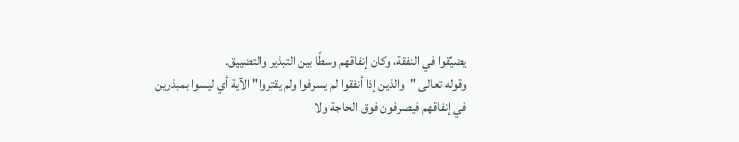يضيِّقوا في النفقة، وكان إنفاقهم وسطًا بين التبذير والتضييق.
وقوله تعالى "والذين إذا أنفقوا لم يسرفوا ولم يقتروا" الآية أي ليسوا بمبذرين في إنفاقهم فيصرفون فوق الحاجة ولا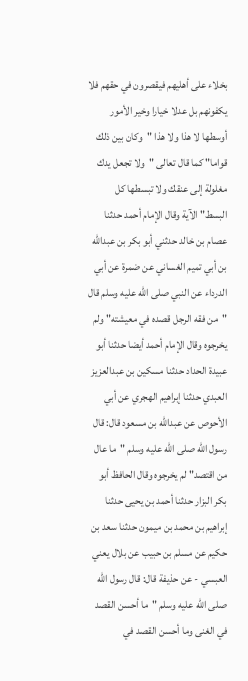بخلاء على أهليهم فيقصرون في حقهم فلا يكفونهم بل عدلا خيارا وخير الأمور أوسطها لا هذا ولا هذا "وكان بين ذلك قواما" كما قال تعالى "ولا تجعل يدك مغلولة إلى عنقك ولا تبسطها كل البسط" الآية وقال الإمام أحمد حدثنا عصام بن خالد حدثني أبو بكر بن عبدالله بن أبي تميم الغساني عن ضمرة عن أبي الدرداء عن النبي صلى الله عليه وسلم قال "من فقه الرجل قصده في معيشته" ولم يخرجوه وقال الإمام أحمد أيضا حدثنا أبو عبيدة الحداد حدثنا مسكين بن عبدالعزيز العبدي حدثنا إبراهيم الهجري عن أبي الأحوص عن عبدالله بن مسعود قال: قال رسول الله صلى الله عليه وسلم "ما عال من اقتصد" لم يخرجوه وقال الحافظ أبو بكر البزار حدثنا أحمد بن يحيى حدثنا إبراهيم بن محمد بن ميمون حدثنا سعد بن حكيم عن مسلم بن حبيب عن بلال يعني العبسي - عن حذيفة قال: قال رسول الله صلى الله عليه وسلم "ما أحسن القصد في الغنى وما أحسن القصد في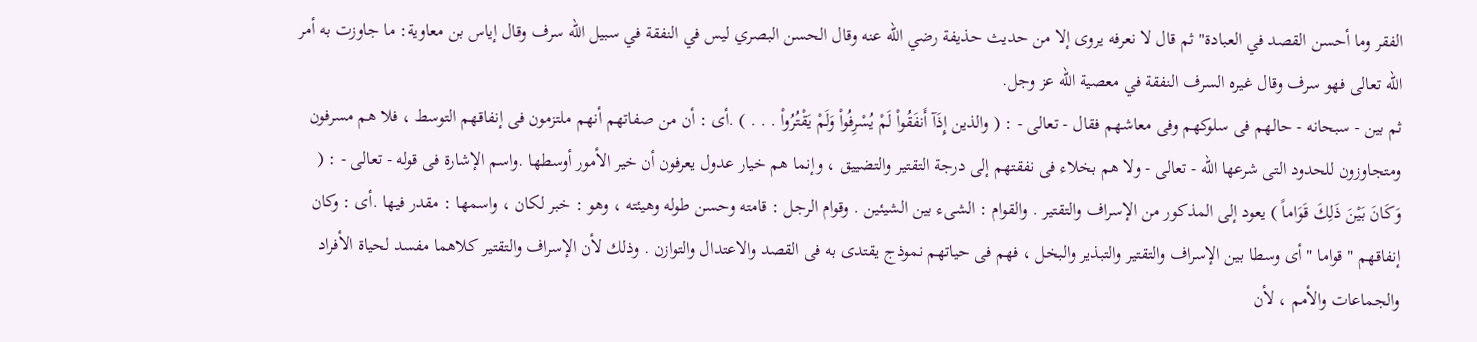الفقر وما أحسن القصد في العبادة" ثم قال لا نعرفه يروى إلا من حديث حذيفة رضي الله عنه وقال الحسن البصري ليس في النفقة في سبيل الله سرف وقال إياس بن معاوية: ما جاوزت به أمر الله تعالى فهو سرف وقال غيره السرف النفقة في معصية الله عز وجل.
ثم بين - سبحانه - حالهم فى سلوكهم وفى معاشهم فقال - تعالى - : ( والذين إِذَآ أَنفَقُواْ لَمْ يُسْرِفُواْ وَلَمْ يَقْتُرُواْ . . . ) .أى : أن من صفاتهم أنهم ملتزمون فى إنفاقهم التوسط ، فلا هم مسرفون ومتجاوزون للحدود التى شرعها الله - تعالى - ولا هم بخلاء فى نفقتهم إلى درجة التقتير والتضييق ، وإنما هم خيار عدول يعرفون أن خير الأمور أوسطها .واسم الإشارة فى قوله - تعالى - : ( وَكَانَ بَيْنَ ذَلِكَ قَوَاماً ) يعود إلى المذكور من الإسراف والتقتير . والقوام : الشىء بين الشيئين . وقوام الرجل : قامته وحسن طوله وهيئته ، وهو : خبر لكان ، واسمها : مقدر فيها .أى : وكان إنفاقهم " قواما " أى وسطا بين الإسراف والتقتير والتبذير والبخل ، فهم فى حياتهم نموذج يقتدى به فى القصد والاعتدال والتوازن . وذلك لأن الإسراف والتقتير كلاهما مفسد لحياة الأفراد والجماعات والأمم ، لأن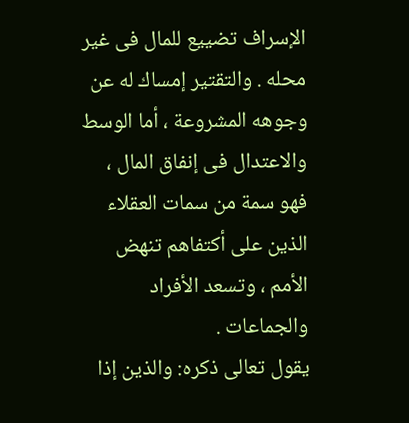الإسراف تضييع للمال فى غير محله . والتقتير إمساك له عن وجوهه المشروعة ، أما الوسط والاعتدال فى إنفاق المال ، فهو سمة من سمات العقلاء الذين على أكتفاهم تنهض الأمم ، وتسعد الأفراد والجماعات .
يقول تعالى ذكره: والذين إذا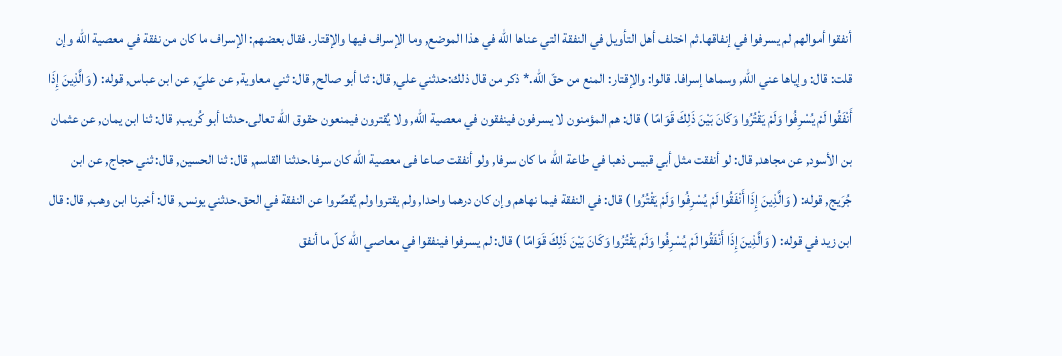أنفقوا أموالهم لم يسرفوا في إنفاقها.ثم اختلف أهل التأويل في النفقة التي عناها الله في هذا الموضع, وما الإسراف فيها والإقتار. فقال بعضهم: الإسراف ما كان من نفقة في معصية الله وإن قلت: قال: وإياها عني الله, وسماها إسرافا. قالوا: والإقتار: المنع من حقّ الله.* ذكر من قال ذلك:حدثني علي, قال: ثنا أبو صالح, قال: ثني معاوية, عن عليّ, عن ابن عباس, قوله: ( وَالَّذِينَ إِذَا أَنْفَقُوا لَمْ يُسْرِفُوا وَلَمْ يَقْتُرُوا وَكَانَ بَيْنَ ذَلِكَ قَوَامًا ) قال: هم المؤمنون لا يسرفون فينفقون في معصية الله, ولا يُقترون فيمنعون حقوق الله تعالى.حدثنا أبو كُريب, قال: ثنا ابن يمان, عن عثمان بن الأسود, عن مجاهد, قال: لو أنفقت مثل أبي قبيس ذهبا في طاعة الله ما كان سرفا, ولو أنفقت صاعا فى معصية الله كان سرفا.حدثنا القاسم, قال: ثنا الحسين, قال: ثني حجاج, عن ابن جُرَيج, قوله: ( وَالَّذِينَ إِذَا أَنْفَقُوا لَمْ يُسْرِفُوا وَلَمْ يَقْتُرُوا ) قال: في النفقة فيما نهاهم وإن كان درهما واحدا, ولم يقتروا ولم يُقصِّروا عن النفقة في الحق.حدثني يونس, قال: أخبرنا ابن وهب, قال: قال ابن زيد في قوله: ( وَالَّذِينَ إِذَا أَنْفَقُوا لَمْ يُسْرِفُوا وَلَمْ يَقْتُرُوا وَكَانَ بَيْنَ ذَلِكَ قَوَامًا ) قال: لم يسرفوا فينفقوا في معاصي الله كلّ ما أنفق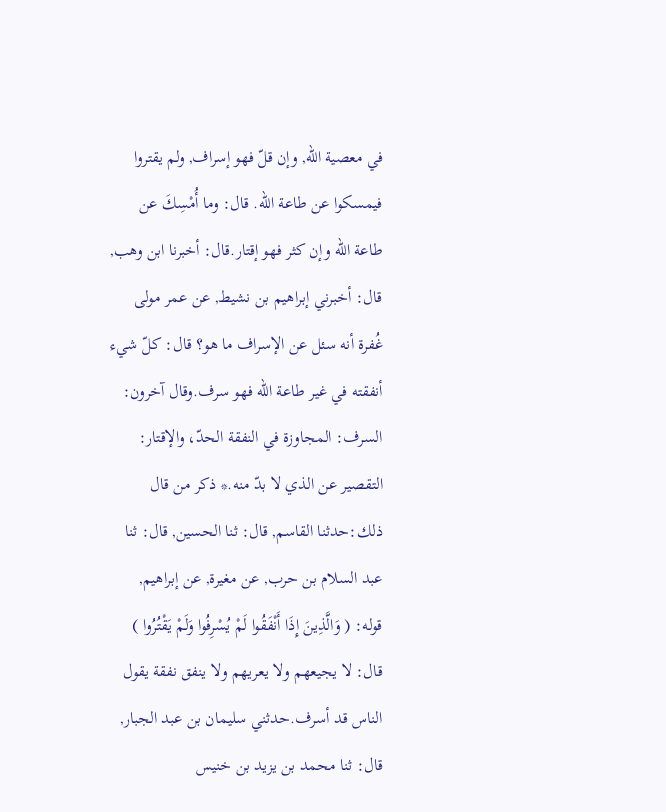في معصية الله, وإن قلّ فهو إسراف, ولم يقتروا فيمسكوا عن طاعة الله. قال: وما أُمْسِكَ عن طاعة الله وإن كثر فهو إقتار.قال: أخبرنا ابن وهب, قال: أخبرني إبراهيم بن نشيط, عن عمر مولى غُفرة أنه سئل عن الإسراف ما هو؟ قال: كلّ شيء أنفقته في غير طاعة الله فهو سرف.وقال آخرون: السرف: المجاوزة في النفقة الحدّ، والإقتار: التقصير عن الذي لا بدّ منه.* ذكر من قال ذلك:حدثنا القاسم, قال: ثنا الحسين, قال: ثنا عبد السلام بن حرب, عن مغيرة, عن إبراهيم, قوله: ( وَالَّذِينَ إِذَا أَنْفَقُوا لَمْ يُسْرِفُوا وَلَمْ يَقْتُرُوا ) قال: لا يجيعهم ولا يعريهم ولا ينفق نفقة يقول الناس قد أسرف.حدثني سليمان بن عبد الجبار, قال: ثنا محمد بن يزيد بن خنيس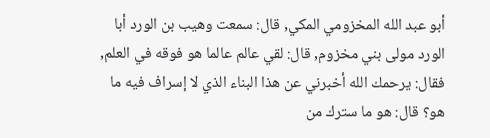أبو عبد الله المخزومي المكي, قال: سمعت وهيب بن الورد أبا الورد مولى بني مخزوم, قال: لقي عالم عالما هو فوقه في العلم, فقال: يرحمك الله أخبرني عن هذا البناء الذي لا إسراف فيه ما هو؟ قال: هو ما سترك من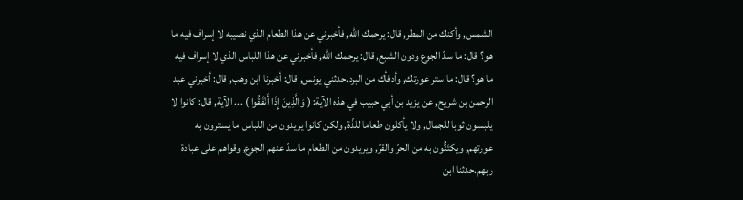الشمس, وأكنك من المطر, قال: يرحمك الله, فأخبرني عن هذا الطعام الذي نصيبه لا إسراف فيه ما هو؟ قال: ما سدّ الجوع ودون الشبع, قال: يرحمك الله, فأخبرني عن هذا اللباس الذي لا إسراف فيه ما هو؟ قال: ما ستر عورتك, وأدفأك من البرد.حدثني يونس, قال: أخبرنا ابن وهب, قال: أخبرني عبد الرحمن بن شريح, عن يزيد بن أبي حبيب في هذه الآية: ( وَالَّذِينَ إِذَا أَنْفَقُوا ) ... الآية, قال: كانوا لا يلبسون ثوبا للجمال, ولا يأكلون طعاما للذّة, ولكن كانوا يريدون من اللباس ما يسترون به عورتهم, ويكتَنُّون به من الحرّ والقرّ, ويريدون من الطعام ما سدّ عنهم الجوع, وقواهم على عبادة ربهم.حدثنا ابن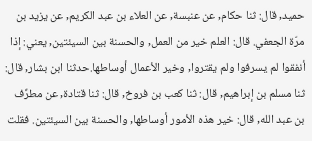حميد, قال: ثنا حكام, عن عنبسة, عن العلاء بن عبد الكريم, عن يزيد بن مرّة الجعفي. قال: العلم خير من العمل, والحسنة بين السيئتين, يعني: إذا أنفقوا لم يسرفوا ولم يقتروا, وخير الأعمال أوساطها.حدثنا ابن بشار, قال: ثنا مسلم بن إبراهيم, قال: ثنا كعب بن فروخ, قال: ثنا قتادة, عن مطرِّف بن عبد الله, قال: خير هذه الأمور أوساطها, والحسنة بين السيئتين. فقلت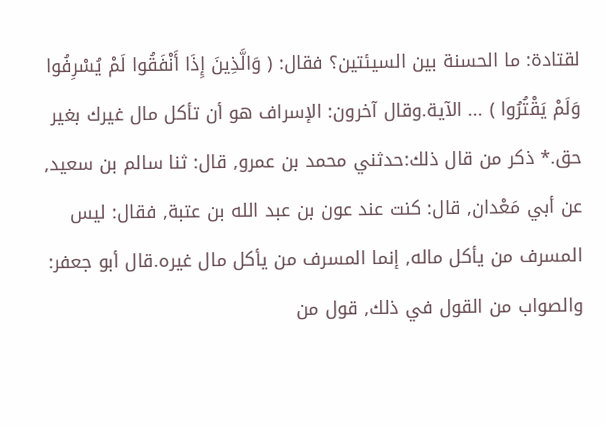لقتادة: ما الحسنة بين السيئتين؟ فقال: ( وَالَّذِينَ إِذَا أَنْفَقُوا لَمْ يُسْرِفُوا وَلَمْ يَقْتُرُوا ) ... الآية.وقال آخرون: الإسراف هو أن تأكل مال غيرك بغير حق.* ذكر من قال ذلك:حدثني محمد بن عمرو, قال: ثنا سالم بن سعيد, عن أبي مَعْدان, قال: كنت عند عون بن عبد الله بن عتبة, فقال: ليس المسرف من يأكل ماله, إنما المسرف من يأكل مال غيره.قال أبو جعفر: والصواب من القول في ذلك, قول من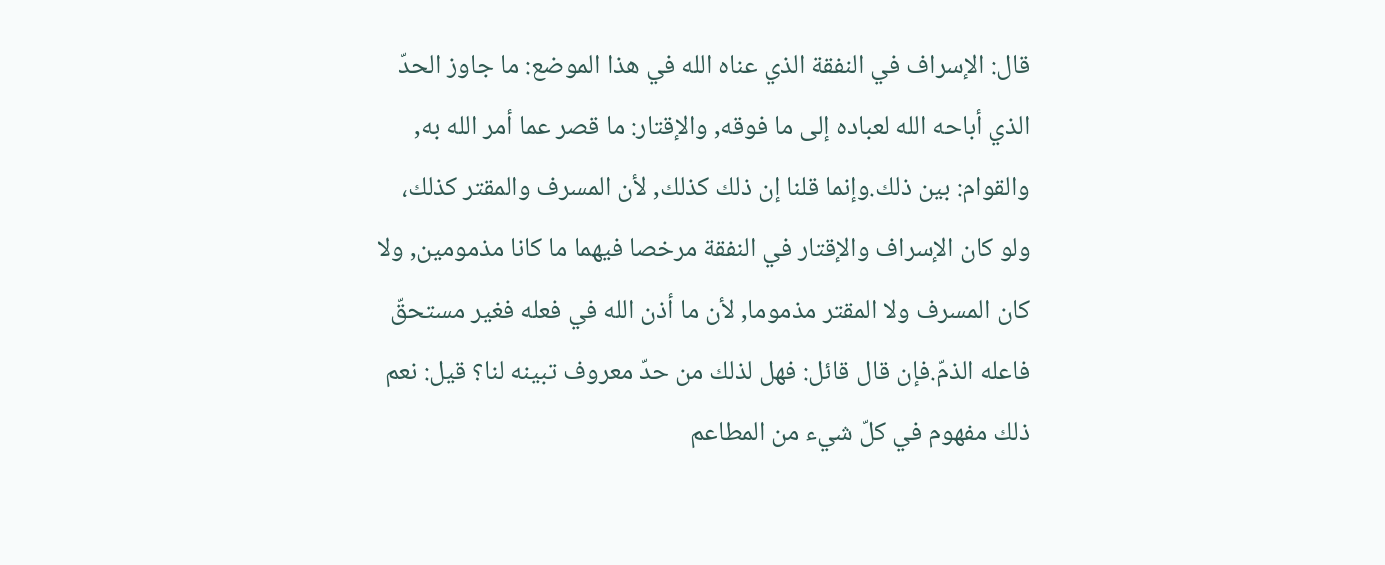قال: الإسراف في النفقة الذي عناه الله في هذا الموضع: ما جاوز الحدّ الذي أباحه الله لعباده إلى ما فوقه, والإقتار: ما قصر عما أمر الله به, والقوام: بين ذلك.وإنما قلنا إن ذلك كذلك, لأن المسرف والمقتر كذلك، ولو كان الإسراف والإقتار في النفقة مرخصا فيهما ما كانا مذمومين, ولا كان المسرف ولا المقتر مذموما, لأن ما أذن الله في فعله فغير مستحقّ فاعله الذمّ.فإن قال قائل: فهل لذلك من حدّ معروف تبينه لنا؟ قيل: نعم ذلك مفهوم في كلّ شيء من المطاعم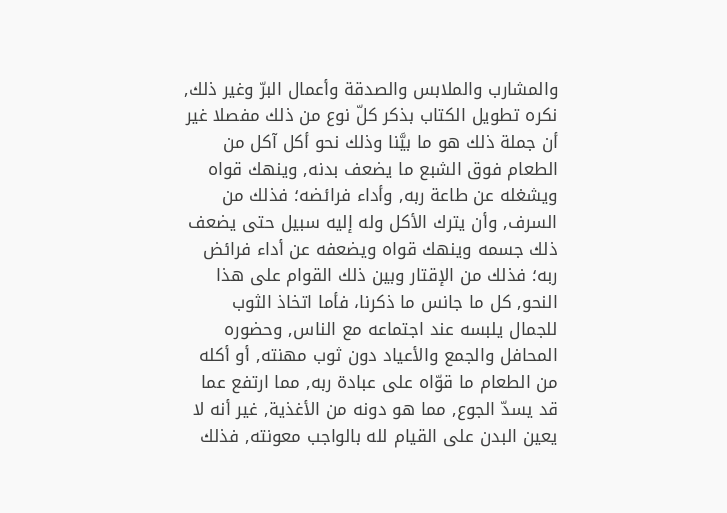والمشارب والملابس والصدقة وأعمال البرّ وغير ذلك, نكره تطويل الكتاب بذكر كلّ نوع من ذلك مفصلا غير أن جملة ذلك هو ما بيَّنا وذلك نحو أكل آكل من الطعام فوق الشبع ما يضعف بدنه, وينهك قواه ويشغله عن طاعة ربه, وأداء فرائضه؛ فذلك من السرف, وأن يترك الأكل وله إليه سبيل حتى يضعف ذلك جسمه وينهك قواه ويضعفه عن أداء فرائض ربه؛ فذلك من الإقتار وبين ذلك القوام على هذا النحو, كل ما جانس ما ذكرنا، فأما اتخاذ الثوب للجمال يلبسه عند اجتماعه مع الناس, وحضوره المحافل والجمع والأعياد دون ثوب مهنته, أو أكله من الطعام ما قوّاه على عبادة ربه, مما ارتفع عما قد يسدّ الجوع, مما هو دونه من الأغذية, غير أنه لا يعين البدن على القيام لله بالواجب معونته, فذلك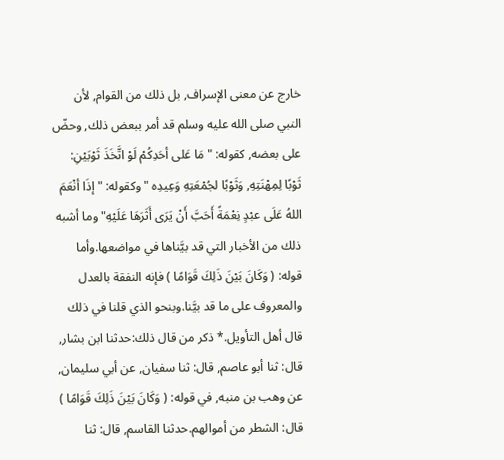خارج عن معنى الإسراف, بل ذلك من القوام, لأن النبي صلى الله عليه وسلم قد أمر ببعض ذلك, وحضّ على بعضه, كقوله: " مَا عَلى أحَدِكُمْ لَوْ اتَّخَذَ ثَوْبَيْنِ: ثَوْبًا لِمِهْنَتِهِ, وَثَوْبًا لجُمْعَتِهِ وَعِيدِه " وكقوله: " إذَا أنْعَمَ اللهُ عَلَى عبْدٍ نِعْمَةً أَحَبَّ أَنْ يَرَى أَثَرَهَا عَلَيْهِ" وما أشبه ذلك من الأخبار التي قد بيَّناها في مواضعها.وأما قوله: ( وَكَانَ بَيْنَ ذَلِكَ قَوَامًا ) فإنه النفقة بالعدل والمعروف على ما قد بيَّنا.وبنحو الذي قلنا في ذلك قال أهل التأويل.* ذكر من قال ذلك:حدثنا ابن بشار, قال: ثنا أبو عاصم, قال: ثنا سفيان, عن أبي سليمان, عن وهب بن منبه, في قوله: ( وَكَانَ بَيْنَ ذَلِكَ قَوَامًا ) قال: الشطر من أموالهم.حدثنا القاسم, قال: ثنا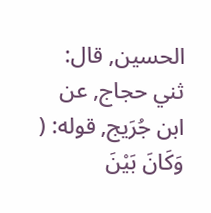الحسين, قال: ثني حجاج, عن ابن جُرَيج, قوله: ( وَكَانَ بَيْنَ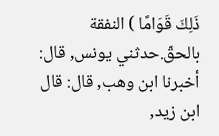ذَلِكَ قَوَامًا ) النفقة بالحقّ.حدثني يونس, قال: أخبرنا ابن وهب, قال: قال ابن زيد,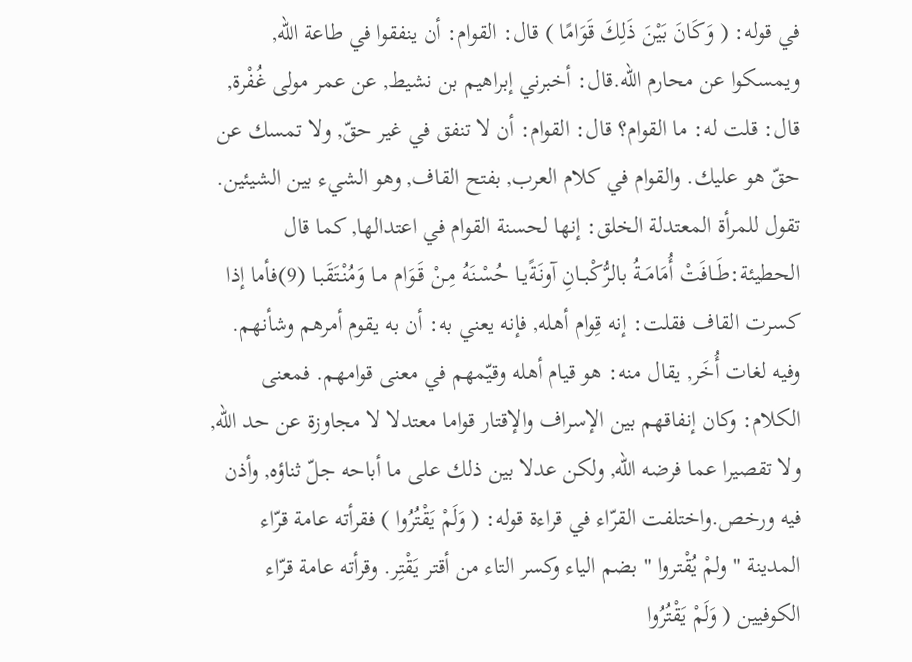في قوله: ( وَكَانَ بَيْنَ ذَلِكَ قَوَامًا ) قال: القوام: أن ينفقوا في طاعة الله, ويمسكوا عن محارم الله.قال: أخبرني إبراهيم بن نشيط, عن عمر مولى غُفْرة, قال: قلت له: ما القوام؟ قال: القوام: أن لا تنفق في غير حقّ, ولا تمسك عن حقّ هو عليك. والقوام في كلام العرب, بفتح القاف, وهو الشيء بين الشيئين. تقول للمرأة المعتدلة الخلق: إنها لحسنة القوام في اعتدالها, كما قال الحطيئة:طَــافَتْ أُمَامَــةُ بالرُّكْبــانِ آونَـةًيـا حُسْـنَهُ مِـنْ قَـوَام مـا وَمُنْتَقَبـا (9)فأما إذا كسرت القاف فقلت: إنه قِوام أهله, فإنه يعني به: أن به يقوم أمرهم وشأنهم. وفيه لغات أُخَر, يقال منه: هو قيام أهله وقيّمهم في معنى قوامهم. فمعنى الكلام: وكان إنفاقهم بين الإسراف والإقتار قواما معتدلا لا مجاوزة عن حد الله, ولا تقصيرا عما فرضه الله, ولكن عدلا بين ذلك على ما أباحه جلّ ثناؤه, وأذن فيه ورخص.واختلفت القرّاء في قراءة قوله: ( وَلَمْ يَقْتُرُوا ) فقرأته عامة قرّاء المدينة " ولمْ يُقْتروا " بضم الياء وكسر التاء من أقتر يَقْتِر. وقرأته عامة قرّاء الكوفيين ( وَلَمْ يَقْتُرُوا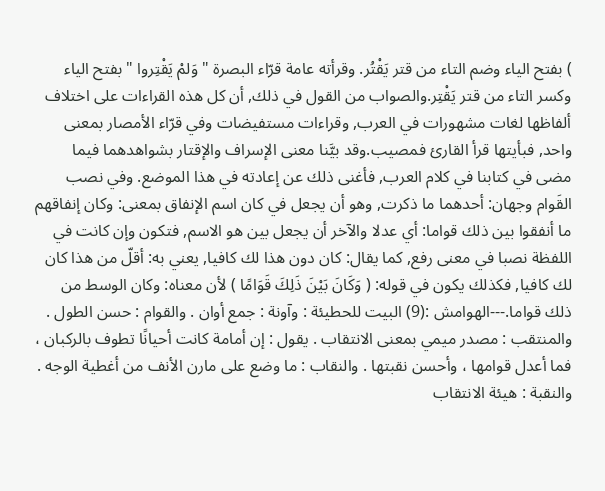) بفتح الياء وضم التاء من قتر يَقْتُر. وقرأته عامة قرّاء البصرة " وَلمْ يَقْتِروا " بفتح الياء وكسر التاء من قتر يَقْتِر.والصواب من القول في ذلك, أن كل هذه القراءات على اختلاف ألفاظها لغات مشهورات في العرب, وقراءات مستفيضات وفي قرّاء الأمصار بمعنى واحد, فبأيتها قرأ القارئ فمصيب.وقد بيَّنا معنى الإسراف والإقتار بشواهدهما فيما مضى في كتابنا في كلام العرب, فأغنى ذلك عن إعادته في هذا الموضع. وفي نصب القَوام وجهان: أحدهما ما ذكرت, وهو أن يجعل في كان اسم الإنفاق بمعنى: وكان إنفاقهم ما أنفقوا بين ذلك قواما: أي عدلا والآخر أن يجعل بين هو الاسم, فتكون وإن كانت في اللفظة نصبا في معنى رفع, كما يقال: كان دون هذا لك كافيا, يعني به: أقلّ من هذا كان لك كافيا, فكذلك يكون في قوله: ( وَكَانَ بَيْنَ ذَلِكَ قَوَامًا ) لأن معناه: وكان الوسط من ذلك قواما.---الهوامش :(9) البيت للحطيئة : وآونة : جمع أوان . والقوام : حسن الطول . والمنتقب : مصدر ميمي بمعنى الانتقاب . يقول : إن أمامة كانت أحيانًا تطوف بالركبان ، فما أعدل قوامها ، وأحسن نقبتها . والنقاب : ما وضع على مارن الأنف من أغطية الوجه . والنقبة : هيئة الانتقاب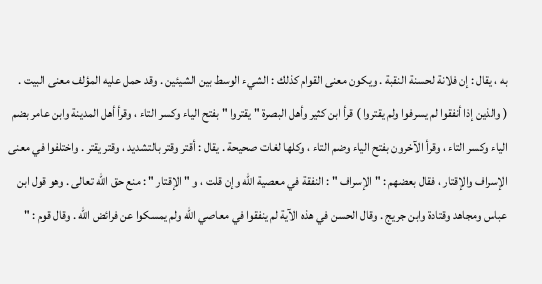به ، يقال : إن فلانة لحسنة النقبة . ويكون معنى القوام كذلك : الشيء الوسط بين الشيئين . وقد حمل عليه المؤلف معنى البيت .
( والذين إذا أنفقوا لم يسرفوا ولم يقتروا ) قرأ ابن كثير وأهل البصرة " يقتروا " بفتح الياء وكسر التاء ، وقرأ أهل المدينة وابن عامر بضم الياء وكسر التاء ، وقرأ الآخرون بفتح الياء وضم التاء ، وكلها لغات صحيحة . يقال : أقتر وقتر بالتشديد ، وقتر يقتر . واختلفوا في معنى الإسراف والإقتار ، فقال بعضهم : " الإسراف " : النفقة في معصية الله وإن قلت ، و " الإقتار " : منع حق الله تعالى . وهو قول ابن عباس ومجاهد وقتادة وابن جريج . وقال الحسن في هذه الآية لم ينفقوا في معاصي الله ولم يمسكوا عن فرائض الله . وقال قوم : "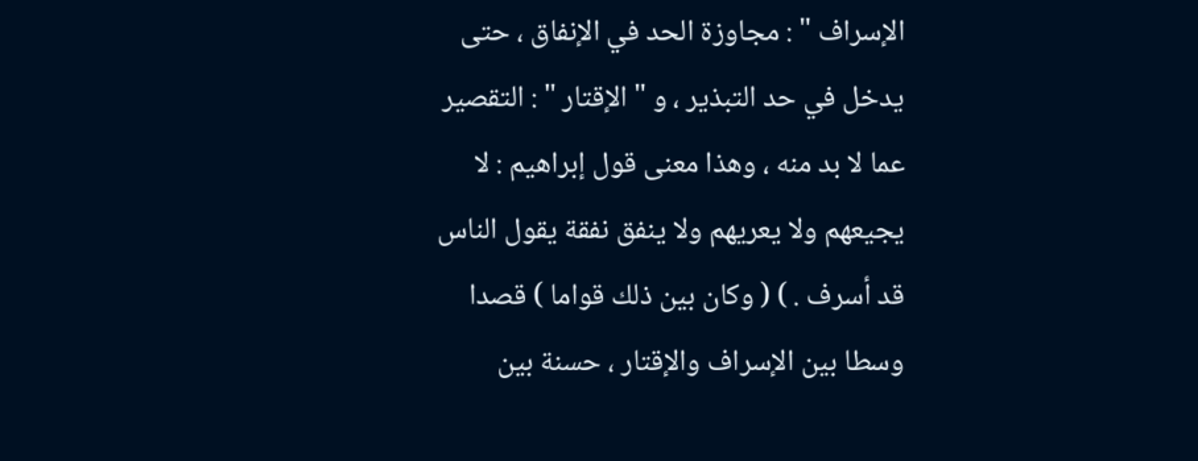الإسراف " : مجاوزة الحد في الإنفاق ، حتى يدخل في حد التبذير ، و " الإقتار " : التقصير عما لا بد منه ، وهذا معنى قول إبراهيم : لا يجيعهم ولا يعريهم ولا ينفق نفقة يقول الناس قد أسرف . ) ( وكان بين ذلك قواما ) قصدا وسطا بين الإسراف والإقتار ، حسنة بين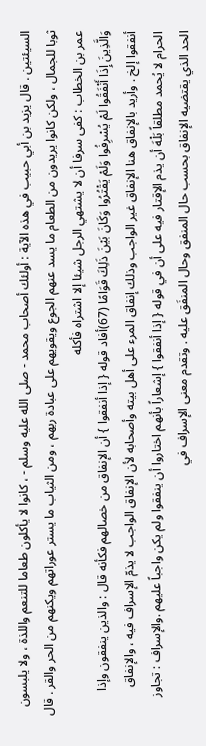السيئتين . قال يزيد بن أبي حبيب في هذه الآية : أولئك أصحاب محمد - صلى الله عليه وسلم - ، كانوا لا يأكلون طعاما للتنعم واللذة ، ولا يلبسون ثوبا للجمال ، ولكن كانوا يريدون من الطعام ما يسد عنهم الجوع ويقويهم على عبادة ربهم ، ومن الثياب ما يستر عوراتهم ويكنهم من الحر والقر . قال عمر بن الخطاب : كفى سرفا أن لا يشتهي الرجل شيئا إلا اشتراه فأكله
وَالَّذِينَ إِذَا أَنْفَقُوا لَمْ يُسْرِفُوا وَلَمْ يَقْتُرُوا وَكَانَ بَيْنَ ذَلِكَ قَوَامًا (67)أفاد قوله { إذا أنفقوا } أن الإنفاق من خصالهم فكأنه قال : والذين ينفقون وإذا أنفقوا إلخ . وأريد بالإنفاق هنا الإنفاق غير الواجب وذلك إنفاق المرء على أهل بيته وأصحابه لأن الإنفاق الواجب لا يذمّ الإسراف فيه ، والإنفاق الحرام لا يُحمد مطلقاً بَلْهَ أن يذم الإقتار فيه على أن في قوله { إذا أنفقوا } إشعاراً بأنهم اختاروا أن ينفقوا ولم يكن واجباً عليهم .والإسراف : تجاوز الحد الذي يقتضيه الإنفاق بحسب حال المنفق وحال المنفَق عليه . وتقدم معنى الإسراف في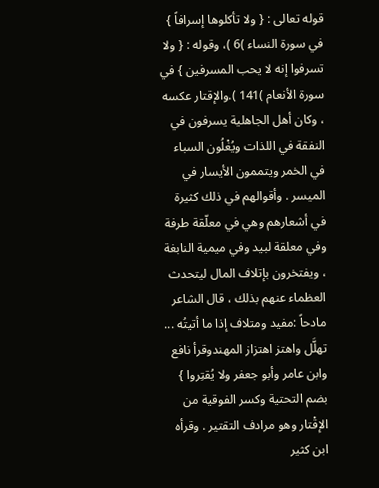قوله تعالى : { ولا تأكلوها إسرافاً } في سورة النساء )6 )، وقوله : { ولا تسرفوا إنه لا يحب المسرفين } في سورة الأنعام )141 ).والإقتار عكسه ، وكان أهل الجاهلية يسرفون في النفقة في اللذات ويُغْلُون السباء في الخمر ويتممون الأيسار في الميسر . وأقوالهم في ذلك كثيرة في أشعارهم وهي في معلّقة طرفة وفي معلقة لبيد وفي ميمية النابغة ، ويفتخرون بإتلاف المال ليتحدث العظماء عنهم بذلك ، قال الشاعر مادحاً :مفيد ومتلاف إذا ما أتيتُه ... تهلَّل واهتز اهتزاز المهندوقرأ نافع وابن عامر وأبو جعفر ولا يُقتِروا } بضم التحتية وكسر الفوقية من الإقْتار وهو مرادف التقتير . وقرأه ابن كثير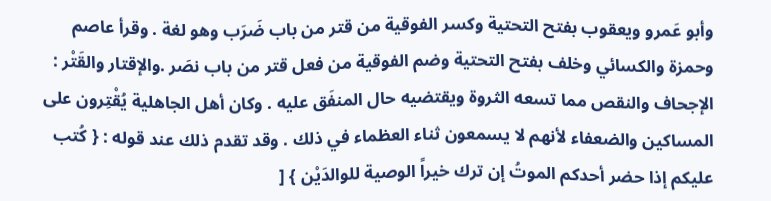وأبو عَمرو ويعقوب بفتح التحتية وكسر الفوقية من قتر من باب ضَرَب وهو لغة . وقرأ عاصم وحمزة والكسائي وخلف بفتح التحتية وضم الفوقية من فعل قتر من باب نصَر .والإقتار والقَتْر : الإجحاف والنقص مما تسعه الثروة ويقتضيه حال المنفَق عليه . وكان أهل الجاهلية يُقْتِرون على المساكين والضعفاء لأنهم لا يسمعون ثناء العظماء في ذلك . وقد تقدم ذلك عند قوله : { كُتب عليكم إذا حضر أحدكم الموتُ إن ترك خيراً الوصية للوالدَيْن } [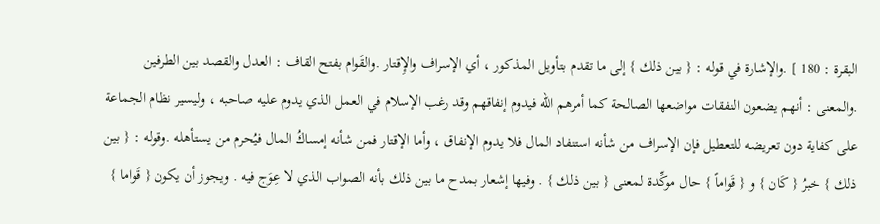البقرة : 180 ] .والإشارة في قوله : { بين ذلك } إلى ما تقدم بتأويل المذكور ، أي الإسراف والإِقتار .والقَوام بفتح القاف : العدل والقصد بين الطرفين .والمعنى : أنهم يضعون النفقات مواضعها الصالحة كما أمرهم الله فيدوم إنفاقهم وقد رغب الإسلام في العمل الذي يدوم عليه صاحبه ، وليسير نظام الجماعة على كفاية دون تعريضه للتعطيل فإن الإسراف من شأنه استنفاد المال فلا يدوم الإنفاق ، وأما الإقتار فمن شأنه إمساكُ المال فيُحرم من يستأهله .وقوله : { بين ذلك } خبرُ { كَان } و { قَواماً } حال موكِّدة لمعنى { بين ذلك } . وفيها إشعار بمدح ما بين ذلك بأنه الصواب الذي لا عِوَج فيه . ويجوز أن يكون { قَواما }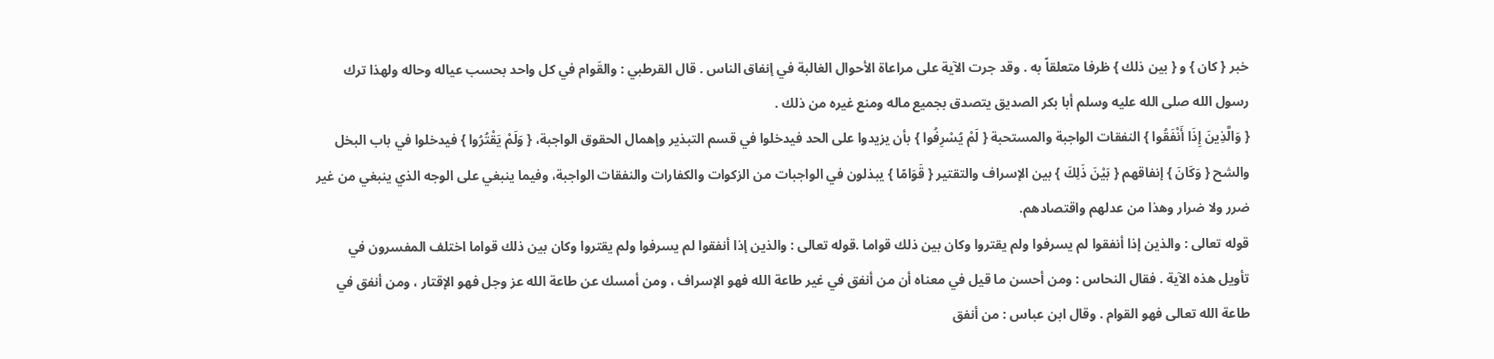خبر { كان } و { بين ذلك } ظرفا متعلقاً به . وقد جرت الآية على مراعاة الأحوال الغالبة في إنفاق الناس . قال القرطبي : والقَوام في كل واحد بحسب عياله وحاله ولهذا ترك رسول الله صلى الله عليه وسلم أبا بكر الصديق يتصدق بجميع ماله ومنع غيره من ذلك .
{ وَالَّذِينَ إِذَا أَنْفَقُوا } النفقات الواجبة والمستحبة { لَمْ يُسْرِفُوا } بأن يزيدوا على الحد فيدخلوا في قسم التبذير وإهمال الحقوق الواجبة، { وَلَمْ يَقْتُرُوا } فيدخلوا في باب البخل والشح { وَكَانَ } إنفاقهم { بَيْنَ ذَلِكَ } بين الإسراف والتقتير { قَوَامًا } يبذلون في الواجبات من الزكوات والكفارات والنفقات الواجبة، وفيما ينبغي على الوجه الذي ينبغي من غير ضرر ولا ضرار وهذا من عدلهم واقتصادهم.
قوله تعالى : والذين إذا أنفقوا لم يسرفوا ولم يقتروا وكان بين ذلك قواما .قوله تعالى : والذين إذا أنفقوا لم يسرفوا ولم يقتروا وكان بين ذلك قواما اختلف المفسرون في تأويل هذه الآية . فقال النحاس : ومن أحسن ما قيل في معناه أن من أنفق في غير طاعة الله فهو الإسراف ، ومن أمسك عن طاعة الله عز وجل فهو الإقتار ، ومن أنفق في طاعة الله تعالى فهو القوام . وقال ابن عباس : من أنفق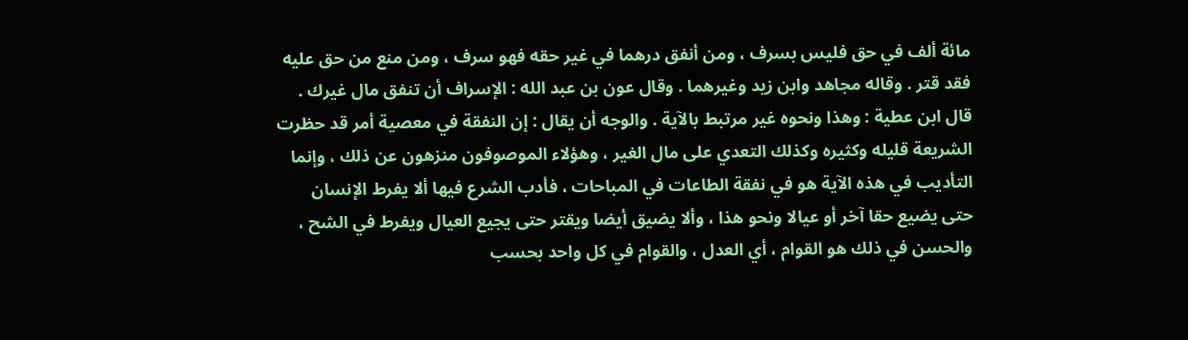مائة ألف في حق فليس بسرف ، ومن أنفق درهما في غير حقه فهو سرف ، ومن منع من حق عليه فقد قتر . وقاله مجاهد وابن زيد وغيرهما . وقال عون بن عبد الله : الإسراف أن تنفق مال غيرك . قال ابن عطية : وهذا ونحوه غير مرتبط بالآية . والوجه أن يقال : إن النفقة في معصية أمر قد حظرت الشريعة قليله وكثيره وكذلك التعدي على مال الغير ، وهؤلاء الموصوفون منزهون عن ذلك ، وإنما التأديب في هذه الآية هو في نفقة الطاعات في المباحات ، فأدب الشرع فيها ألا يفرط الإنسان حتى يضيع حقا آخر أو عيالا ونحو هذا ، وألا يضيق أيضا ويقتر حتى يجيع العيال ويفرط في الشح ، والحسن في ذلك هو القوام ، أي العدل ، والقوام في كل واحد بحسب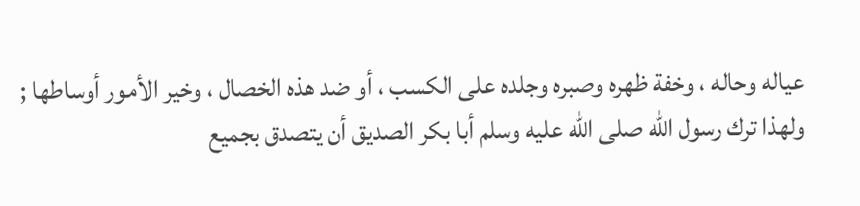عياله وحاله ، وخفة ظهره وصبره وجلده على الكسب ، أو ضد هذه الخصال ، وخير الأمور أوساطها ; ولهذا ترك رسول الله صلى الله عليه وسلم أبا بكر الصديق أن يتصدق بجميع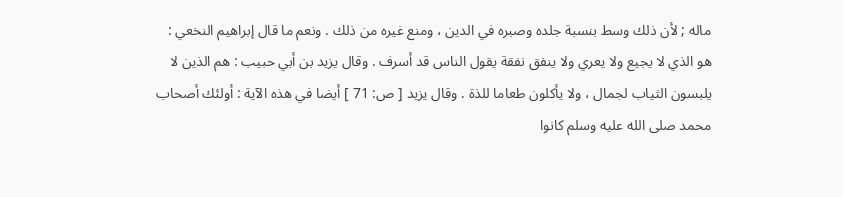ماله ; لأن ذلك وسط بنسبة جلده وصبره في الدين ، ومنع غيره من ذلك . ونعم ما قال إبراهيم النخعي : هو الذي لا يجيع ولا يعري ولا ينفق نفقة يقول الناس قد أسرف . وقال يزيد بن أبي حبيب : هم الذين لا يلبسون الثياب لجمال ، ولا يأكلون طعاما للذة . وقال يزيد [ ص: 71 ] أيضا في هذه الآية : أولئك أصحاب محمد صلى الله عليه وسلم كانوا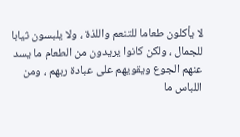لا يأكلون طعاما للتنعم واللذة ، ولا يلبسون ثيابا للجمال ، ولكن كانوا يريدون من الطعام ما يسد عنهم الجوع ويقويهم على عبادة ربهم ، ومن اللباس ما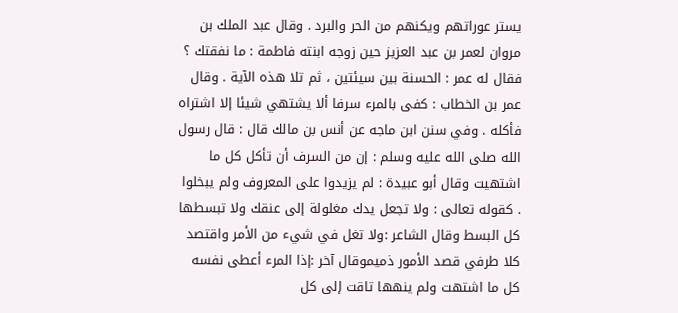يستر عوراتهم ويكنهم من الحر والبرد . وقال عبد الملك بن مروان لعمر بن عبد العزيز حين زوجه ابنته فاطمة : ما نفقتك ؟ فقال له عمر : الحسنة بين سيئتين ، ثم تلا هذه الآية . وقال عمر بن الخطاب : كفى بالمرء سرفا ألا يشتهي شيئا إلا اشتراه فأكله . وفي سنن ابن ماجه عن أنس بن مالك قال : قال رسول الله صلى الله عليه وسلم : إن من السرف أن تأكل كل ما اشتهيت وقال أبو عبيدة : لم يزيدوا على المعروف ولم يبخلوا . كقوله تعالى : ولا تجعل يدك مغلولة إلى عنقك ولا تبسطها كل البسط وقال الشاعر :ولا تغل في شيء من الأمر واقتصد كلا طرفي قصد الأمور ذميموقال آخر :إذا المرء أعطى نفسه كل ما اشتهت ولم ينهها تاقت إلى كل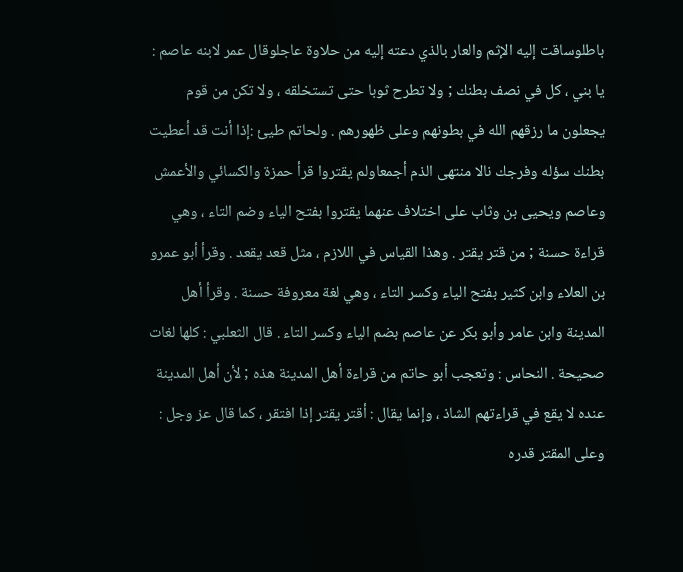باطلوساقت إليه الإثم والعار بالذي دعته إليه من حلاوة عاجلوقال عمر لابنه عاصم : يا بني ، كل في نصف بطنك ; ولا تطرح ثوبا حتى تستخلقه ، ولا تكن من قوم يجعلون ما رزقهم الله في بطونهم وعلى ظهورهم . ولحاتم طيئ :إذا أنت قد أعطيت بطنك سؤله وفرجك نالا منتهى الذم أجمعاولم يقتروا قرأ حمزة والكسائي والأعمش وعاصم ويحيى بن وثاب على اختلاف عنهما يقتروا بفتح الياء وضم التاء ، وهي قراءة حسنة ; من قتر يقتر . وهذا القياس في اللازم ، مثل قعد يقعد . وقرأ أبو عمرو بن العلاء وابن كثير بفتح الياء وكسر التاء ، وهي لغة معروفة حسنة . وقرأ أهل المدينة وابن عامر وأبو بكر عن عاصم بضم الياء وكسر التاء . قال الثعلبي : كلها لغات صحيحة . النحاس : وتعجب أبو حاتم من قراءة أهل المدينة هذه ; لأن أهل المدينة عنده لا يقع في قراءتهم الشاذ ، وإنما يقال : أقتر يقتر إذا افتقر ، كما قال عز وجل : وعلى المقتر قدره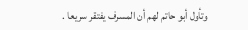وتأول أبو حاتم لهم أن المسرف يفتقر سريعا .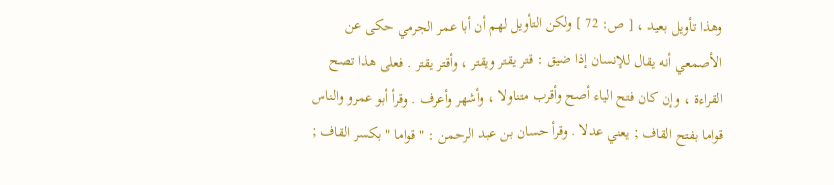وهذا تأويل بعيد ، [ ص: 72 ] ولكن التأويل لهم أن أبا عمر الجرمي حكى عن الأصمعي أنه يقال للإنسان إذا ضيق : قتر يقتر ويقتر ، وأقتر يقتر . فعلى هذا تصح القراءة ، وإن كان فتح الياء أصح وأقرب متناولا ، وأشهر وأعرف . وقرأ أبو عمرو والناس قواما بفتح القاف ; يعني عدلا . وقرأ حسان بن عبد الرحمن : " قواما " بكسر القاف ;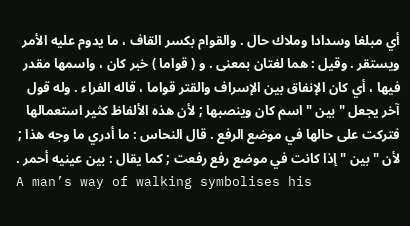أي مبلغا وسدادا وملاك حال . والقوام بكسر القاف ، ما يدوم عليه الأمر ويستقر . وقيل : هما لغتان بمعنى . و ( قواما ) خبر كان ، واسمها مقدر فيها ، أي كان الإنفاق بين الإسراف والقتر قواما ، قاله الفراء . وله قول آخر يجعل " بين " اسم كان وينصبها ; لأن هذه الألفاظ كثير استعمالها فتركت على حالها في موضع الرفع . قال النحاس : ما أدري ما وجه هذا ; لأن " بين " إذا كانت في موضع رفع رفعت ; كما يقال : بين عينيه أحمر .
A man’s way of walking symbolises his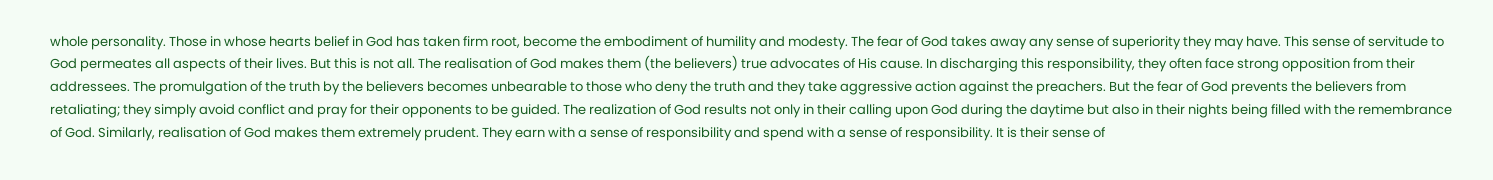whole personality. Those in whose hearts belief in God has taken firm root, become the embodiment of humility and modesty. The fear of God takes away any sense of superiority they may have. This sense of servitude to God permeates all aspects of their lives. But this is not all. The realisation of God makes them (the believers) true advocates of His cause. In discharging this responsibility, they often face strong opposition from their addressees. The promulgation of the truth by the believers becomes unbearable to those who deny the truth and they take aggressive action against the preachers. But the fear of God prevents the believers from retaliating; they simply avoid conflict and pray for their opponents to be guided. The realization of God results not only in their calling upon God during the daytime but also in their nights being filled with the remembrance of God. Similarly, realisation of God makes them extremely prudent. They earn with a sense of responsibility and spend with a sense of responsibility. It is their sense of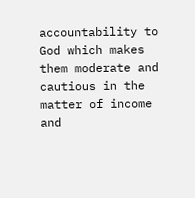accountability to God which makes them moderate and cautious in the matter of income and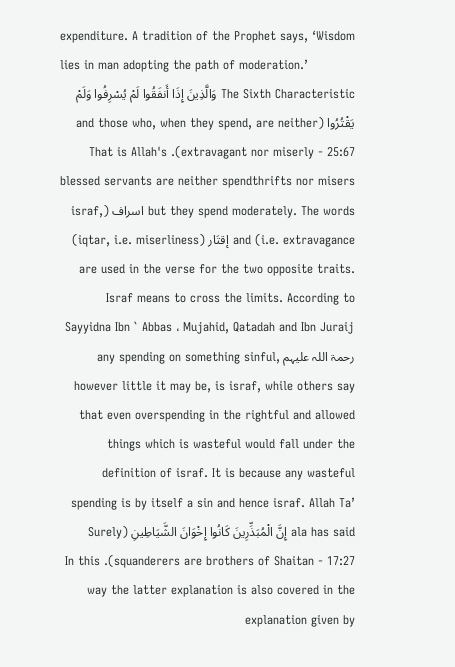expenditure. A tradition of the Prophet says, ‘Wisdom lies in man adopting the path of moderation.’
The Sixth Characteristic وَالَّذِينَ إِذَا أَنفَقُوا لَمْ يُسْرِ‌فُوا وَلَمْ يَقْتُرُ‌وا (and those who, when they spend, are neither extravagant nor miserly - 25:67). That is Allah's blessed servants are neither spendthrifts nor misers but they spend moderately. The words اسراف (israf, i.e. extravagance) and إقتَار (iqtar, i.e. miserliness) are used in the verse for the two opposite traits. Israf means to cross the limits. According to Sayyidna Ibn ` Abbas ، Mujahid, Qatadah and Ibn Juraij رحمۃ اللہ علیہم any spending on something sinful, however little it may be, is israf, while others say that even overspending in the rightful and allowed things which is wasteful would fall under the definition of israf. It is because any wasteful spending is by itself a sin and hence israf. Allah Ta’ ala has said إِنَّ الْمُبَذِّرِ‌ينَ كَانُوا إِخْوَانَ الشَّيَاطِينِ (Surely squanderers are brothers of Shaitan - 17:27). In this way the latter explanation is also covered in the explanation given by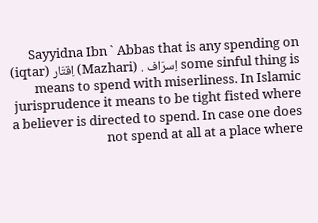Sayyidna Ibn ` Abbas that is any spending on some sinful thing is اِسرَاف . (Mazhari) اِقتَار (iqtar) means to spend with miserliness. In Islamic jurisprudence it means to be tight fisted where a believer is directed to spend. In case one does not spend at all at a place where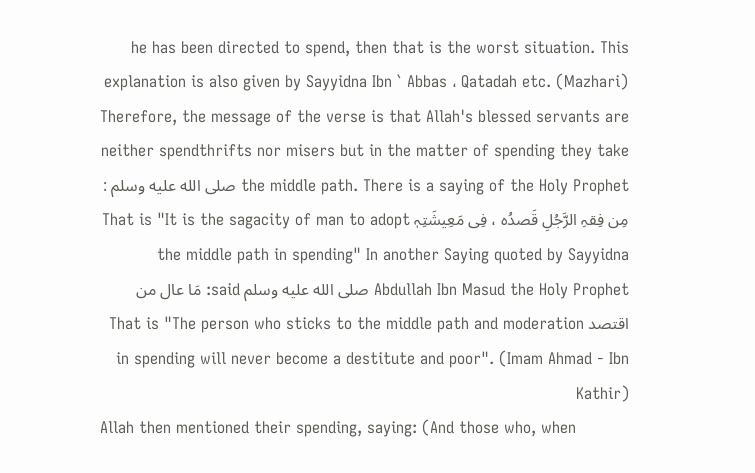he has been directed to spend, then that is the worst situation. This explanation is also given by Sayyidna Ibn ` Abbas ، Qatadah etc. (Mazhari) Therefore, the message of the verse is that Allah's blessed servants are neither spendthrifts nor misers but in the matter of spending they take the middle path. There is a saying of the Holy Prophet صلى الله عليه وسلم : مِن فِقہِ الرَّجُلِ قَصدُہ ، فِی مَعِیشَتِہٖ That is "It is the sagacity of man to adopt the middle path in spending" In another Saying quoted by Sayyidna Abdullah Ibn Masud the Holy Prophet صلى الله عليه وسلم said: مَا عال من اقتصد That is "The person who sticks to the middle path and moderation in spending will never become a destitute and poor". (Imam Ahmad - Ibn Kathir)
Allah then mentioned their spending, saying: (And those who, when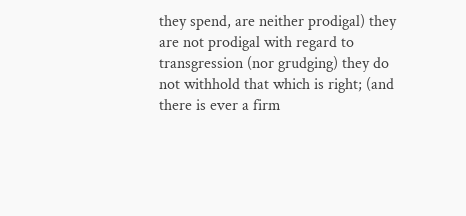they spend, are neither prodigal) they are not prodigal with regard to transgression (nor grudging) they do not withhold that which is right; (and there is ever a firm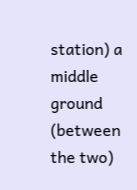station) a middle ground (between the two)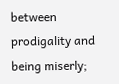between prodigality and being miserly;